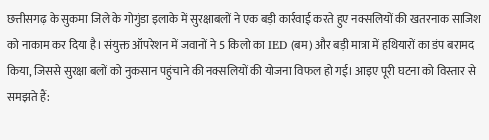छत्तीसगढ़ के सुकमा जिले के गोगुंडा इलाके में सुरक्षाबलों ने एक बड़ी कार्रवाई करते हुए नक्सलियों की खतरनाक साजिश को नाकाम कर दिया है। संयुक्त ऑपरेशन में जवानों ने 5 किलो का IED (बम) और बड़ी मात्रा में हथियारों का डंप बरामद किया, जिससे सुरक्षा बलों को नुकसान पहुंचाने की नक्सलियों की योजना विफल हो गई। आइए पूरी घटना को विस्तार से समझते हैं: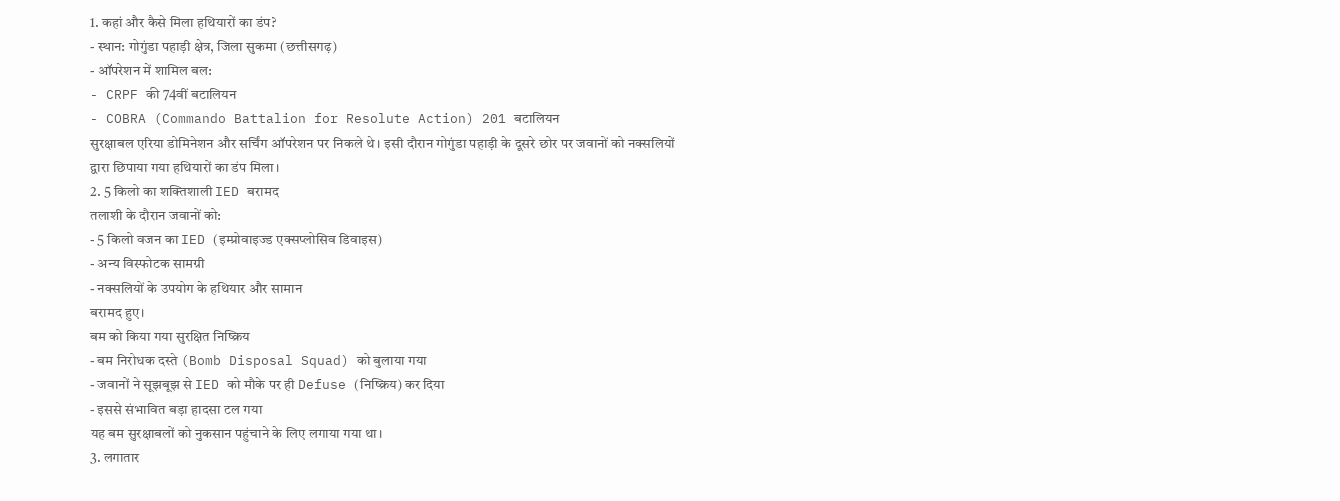1. कहां और कैसे मिला हथियारों का डंप?
- स्थान: गोगुंडा पहाड़ी क्षेत्र, जिला सुकमा (छत्तीसगढ़)
- ऑपरेशन में शामिल बल:
- CRPF की 74वीं बटालियन
- COBRA (Commando Battalion for Resolute Action) 201 बटालियन
सुरक्षाबल एरिया डोमिनेशन और सर्चिंग ऑपरेशन पर निकले थे। इसी दौरान गोगुंडा पहाड़ी के दूसरे छोर पर जवानों को नक्सलियों द्वारा छिपाया गया हथियारों का डंप मिला।
2. 5 किलो का शक्तिशाली IED बरामद
तलाशी के दौरान जवानों को:
- 5 किलो वजन का IED (इम्प्रोवाइज्ड एक्सप्लोसिव डिवाइस)
- अन्य विस्फोटक सामग्री
- नक्सलियों के उपयोग के हथियार और सामान
बरामद हुए।
बम को किया गया सुरक्षित निष्क्रिय
- बम निरोधक दस्ते (Bomb Disposal Squad) को बुलाया गया
- जवानों ने सूझबूझ से IED को मौके पर ही Defuse (निष्क्रिय) कर दिया
- इससे संभावित बड़ा हादसा टल गया
यह बम सुरक्षाबलों को नुकसान पहुंचाने के लिए लगाया गया था।
3. लगातार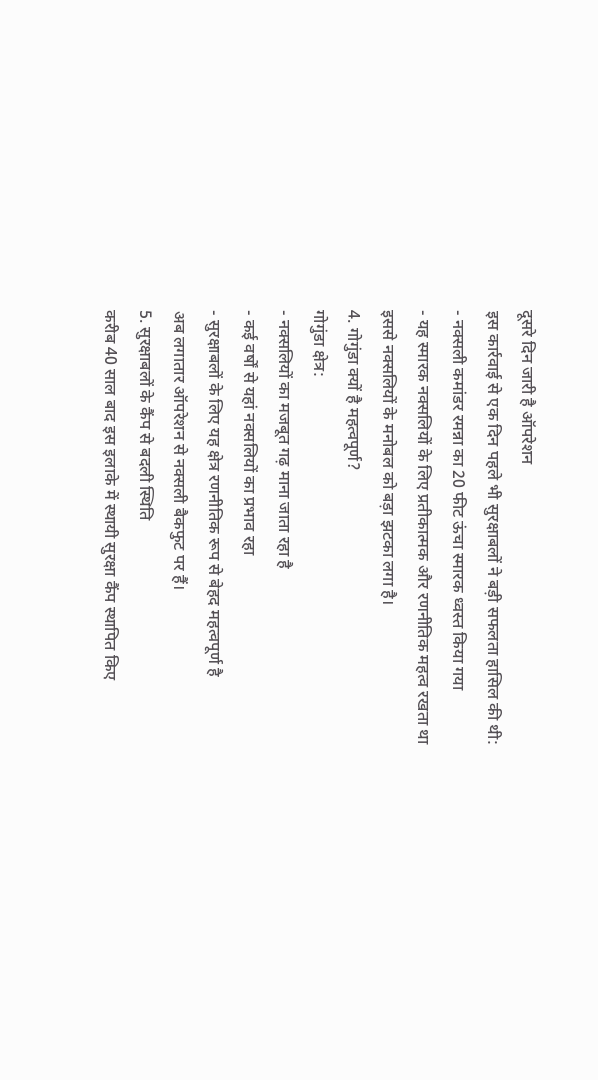दूसरे दिन जारी है ऑपरेशन
इस कार्रवाई से एक दिन पहले भी सुरक्षाबलों ने बड़ी सफलता हासिल की थी:
- नक्सली कमांडर रमन्ना का 20 फीट ऊंचा स्मारक ध्वस्त किया गया
- यह स्मारक नक्सलियों के लिए प्रतीकात्मक और रणनीतिक महत्व रखता था
इससे नक्सलियों के मनोबल को बड़ा झटका लगा है।
4. गोगुंडा क्यों है महत्वपूर्ण?
गोगुंडा क्षेत्र:
- नक्सलियों का मजबूत गढ़ माना जाता रहा है
- कई वर्षों से यहां नक्सलियों का प्रभाव रहा
- सुरक्षाबलों के लिए यह क्षेत्र रणनीतिक रूप से बेहद महत्वपूर्ण है
अब लगातार ऑपरेशन से नक्सली बैकफुट पर हैं।
5. सुरक्षाबलों के कैंप से बदली स्थिति
करीब 40 साल बाद इस इलाके में स्थायी सुरक्षा कैंप स्थापित किए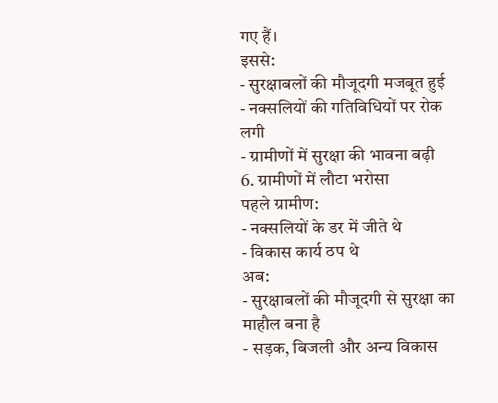गए हैं।
इससे:
- सुरक्षाबलों की मौजूदगी मजबूत हुई
- नक्सलियों की गतिविधियों पर रोक लगी
- ग्रामीणों में सुरक्षा की भावना बढ़ी
6. ग्रामीणों में लौटा भरोसा
पहले ग्रामीण:
- नक्सलियों के डर में जीते थे
- विकास कार्य ठप थे
अब:
- सुरक्षाबलों की मौजूदगी से सुरक्षा का माहौल बना है
- सड़क, बिजली और अन्य विकास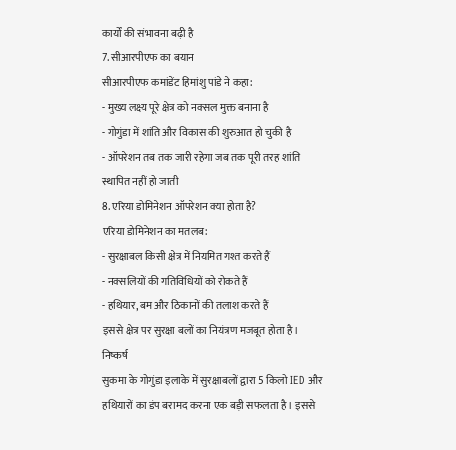कार्यों की संभावना बढ़ी है
7. सीआरपीएफ का बयान
सीआरपीएफ कमांडेंट हिमांशु पांडे ने कहा:
- मुख्य लक्ष्य पूरे क्षेत्र को नक्सल मुक्त बनाना है
- गोगुंडा में शांति और विकास की शुरुआत हो चुकी है
- ऑपरेशन तब तक जारी रहेगा जब तक पूरी तरह शांति स्थापित नहीं हो जाती
8. एरिया डोमिनेशन ऑपरेशन क्या होता है?
एरिया डोमिनेशन का मतलब:
- सुरक्षाबल किसी क्षेत्र में नियमित गश्त करते हैं
- नक्सलियों की गतिविधियों को रोकते हैं
- हथियार, बम और ठिकानों की तलाश करते हैं
इससे क्षेत्र पर सुरक्षा बलों का नियंत्रण मजबूत होता है।
निष्कर्ष
सुकमा के गोगुंडा इलाके में सुरक्षाबलों द्वारा 5 किलो IED और हथियारों का डंप बरामद करना एक बड़ी सफलता है। इससे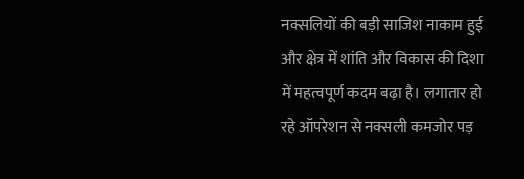नक्सलियों की बड़ी साजिश नाकाम हुई और क्षेत्र में शांति और विकास की दिशा में महत्वपूर्ण कदम बढ़ा है। लगातार हो रहे ऑपरेशन से नक्सली कमजोर पड़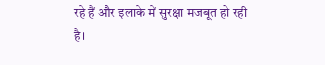रहे हैं और इलाके में सुरक्षा मजबूत हो रही है।